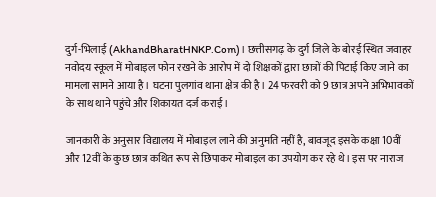दुर्ग-भिलाई (AkhandBharatHNKP.Com)। छत्तीसगढ़ के दुर्ग जिले के बोरई स्थित जवाहर नवोदय स्कूल में मोबाइल फोन रखने के आरोप में दो शिक्षकों द्वारा छात्रों की पिटाई किए जाने का मामला सामने आया है। घटना पुलगांव थाना क्षेत्र की है। 24 फरवरी को 9 छात्र अपने अभिभावकों के साथ थाने पहुंचे और शिकायत दर्ज कराई।

जानकारी के अनुसार विद्यालय में मोबाइल लाने की अनुमति नहीं है, बावजूद इसके कक्षा 10वीं और 12वीं के कुछ छात्र कथित रूप से छिपाकर मोबाइल का उपयोग कर रहे थे। इस पर नाराज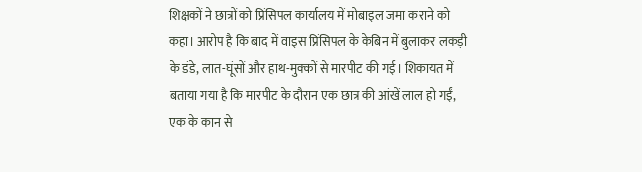शिक्षकों ने छात्रों को प्रिंसिपल कार्यालय में मोबाइल जमा कराने को कहा। आरोप है कि बाद में वाइस प्रिंसिपल के केबिन में बुलाकर लकड़ी के डंडे, लात-घूंसों और हाथ-मुक्कों से मारपीट की गई। शिकायत में बताया गया है कि मारपीट के दौरान एक छात्र की आंखें लाल हो गईं, एक के कान से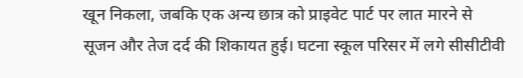खून निकला, जबकि एक अन्य छात्र को प्राइवेट पार्ट पर लात मारने से सूजन और तेज दर्द की शिकायत हुई। घटना स्कूल परिसर में लगे सीसीटीवी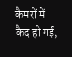कैमरों में कैद हो गई,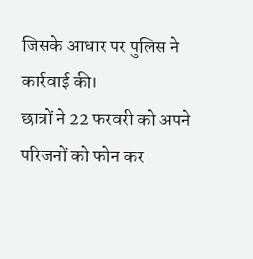जिसके आधार पर पुलिस ने कार्रवाई की।
छात्रों ने 22 फरवरी को अपने परिजनों को फोन कर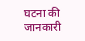घटना की जानकारी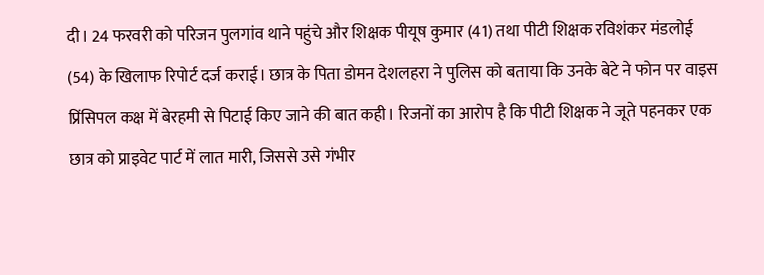दी। 24 फरवरी को परिजन पुलगांव थाने पहुंचे और शिक्षक पीयूष कुमार (41) तथा पीटी शिक्षक रविशंकर मंडलोई (54) के खिलाफ रिपोर्ट दर्ज कराई। छात्र के पिता डोमन देशलहरा ने पुलिस को बताया कि उनके बेटे ने फोन पर वाइस प्रिंसिपल कक्ष में बेरहमी से पिटाई किए जाने की बात कही। रिजनों का आरोप है कि पीटी शिक्षक ने जूते पहनकर एक छात्र को प्राइवेट पार्ट में लात मारी, जिससे उसे गंभीर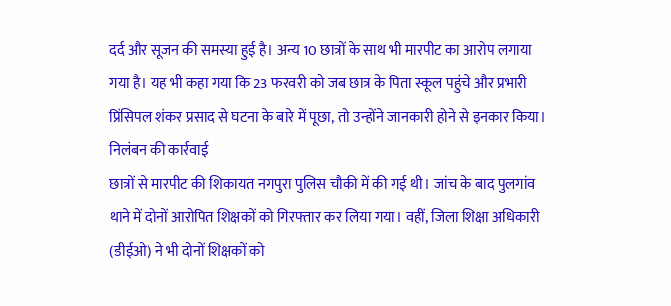दर्द और सूजन की समस्या हुई है। अन्य 10 छात्रों के साथ भी मारपीट का आरोप लगाया गया है। यह भी कहा गया कि 23 फरवरी को जब छात्र के पिता स्कूल पहुंचे और प्रभारी प्रिंसिपल शंकर प्रसाद से घटना के बारे में पूछा, तो उन्होंने जानकारी होने से इनकार किया।
निलंबन की कार्रवाई
छात्रों से मारपीट की शिकायत नगपुरा पुलिस चौकी में की गई थी। जांच के बाद पुलगांव थाने में दोनों आरोपित शिक्षकों को गिरफ्तार कर लिया गया। वहीं, जिला शिक्षा अधिकारी (डीईओ) ने भी दोनों शिक्षकों को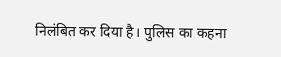निलंबित कर दिया है। पुलिस का कहना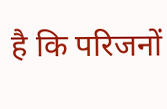है कि परिजनों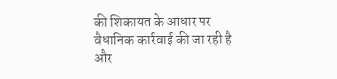की शिकायत के आधार पर वैधानिक कार्रवाई की जा रही है और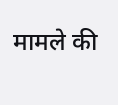मामले की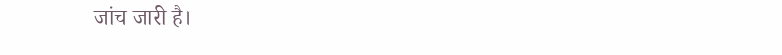जांच जारी है।